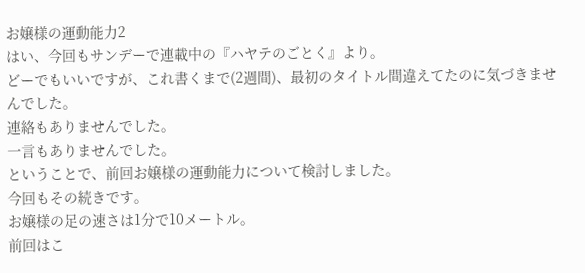お嬢様の運動能力2
はい、今回もサンデーで連載中の『ハヤテのごとく』より。
どーでもいいですが、これ書くまで(2週間)、最初のタイトル間違えてたのに気づきませんでした。
連絡もありませんでした。
一言もありませんでした。
ということで、前回お嬢様の運動能力について検討しました。
今回もその続きです。
お嬢様の足の速さは1分で10メートル。
前回はこ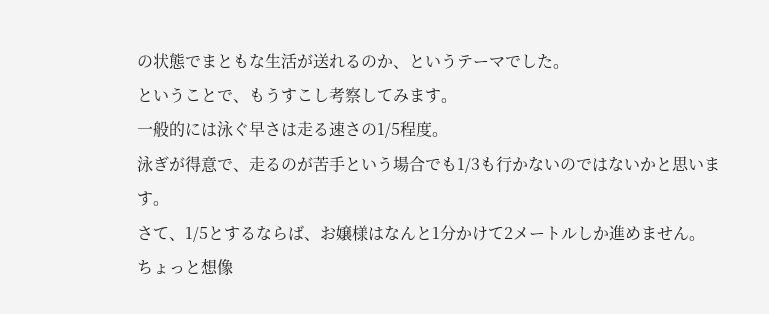の状態でまともな生活が送れるのか、というテーマでした。
ということで、もうすこし考察してみます。
一般的には泳ぐ早さは走る速さの1/5程度。
泳ぎが得意で、走るのが苦手という場合でも1/3も行かないのではないかと思います。
さて、1/5とするならば、お嬢様はなんと1分かけて2メートルしか進めません。
ちょっと想像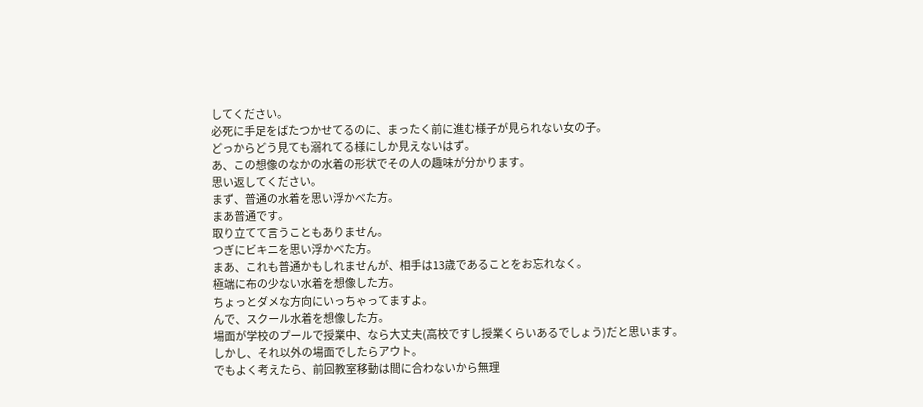してください。
必死に手足をばたつかせてるのに、まったく前に進む様子が見られない女の子。
どっからどう見ても溺れてる様にしか見えないはず。
あ、この想像のなかの水着の形状でその人の趣味が分かります。
思い返してください。
まず、普通の水着を思い浮かべた方。
まあ普通です。
取り立てて言うこともありません。
つぎにビキニを思い浮かべた方。
まあ、これも普通かもしれませんが、相手は13歳であることをお忘れなく。
極端に布の少ない水着を想像した方。
ちょっとダメな方向にいっちゃってますよ。
んで、スクール水着を想像した方。
場面が学校のプールで授業中、なら大丈夫(高校ですし授業くらいあるでしょう)だと思います。
しかし、それ以外の場面でしたらアウト。
でもよく考えたら、前回教室移動は間に合わないから無理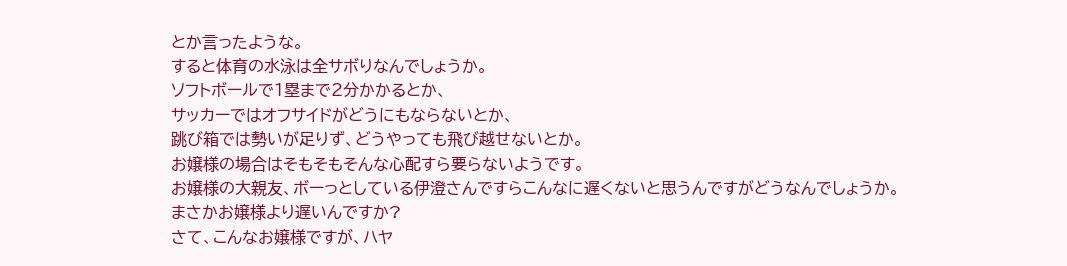とか言ったような。
すると体育の水泳は全サボりなんでしょうか。
ソフトボールで1塁まで2分かかるとか、
サッカーではオフサイドがどうにもならないとか、
跳び箱では勢いが足りず、どうやっても飛び越せないとか。
お嬢様の場合はそもそもそんな心配すら要らないようです。
お嬢様の大親友、ボーっとしている伊澄さんですらこんなに遅くないと思うんですがどうなんでしょうか。
まさかお嬢様より遅いんですか?
さて、こんなお嬢様ですが、ハヤ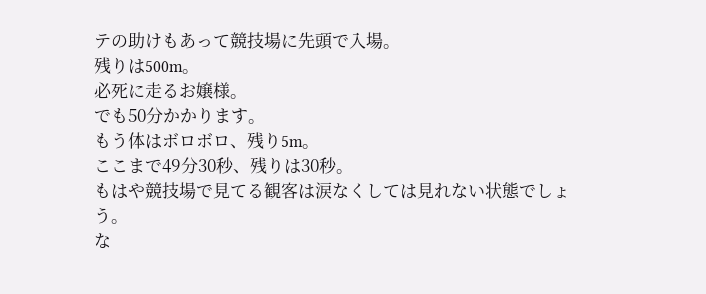テの助けもあって競技場に先頭で入場。
残りは500m。
必死に走るお嬢様。
でも50分かかります。
もう体はボロボロ、残り5m。
ここまで49分30秒、残りは30秒。
もはや競技場で見てる観客は涙なくしては見れない状態でしょう。
な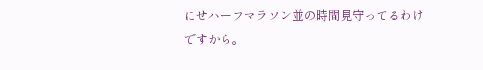にせハーフマラソン並の時間見守ってるわけですから。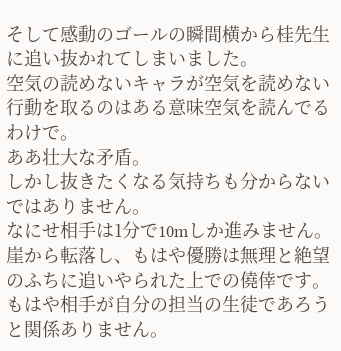そして感動のゴールの瞬間横から桂先生に追い抜かれてしまいました。
空気の読めないキャラが空気を読めない行動を取るのはある意味空気を読んでるわけで。
ああ壮大な矛盾。
しかし抜きたくなる気持ちも分からないではありません。
なにせ相手は1分で10mしか進みません。
崖から転落し、もはや優勝は無理と絶望のふちに追いやられた上での僥倖です。
もはや相手が自分の担当の生徒であろうと関係ありません。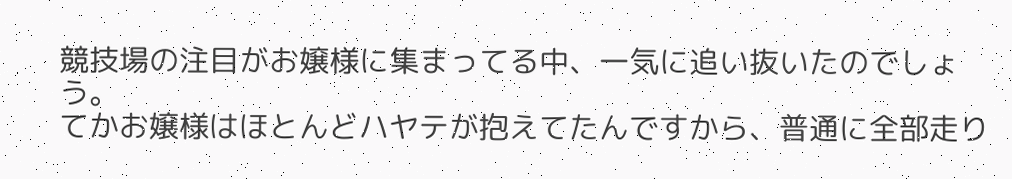競技場の注目がお嬢様に集まってる中、一気に追い抜いたのでしょう。
てかお嬢様はほとんどハヤテが抱えてたんですから、普通に全部走り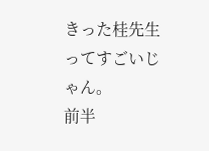きった桂先生ってすごいじゃん。
前半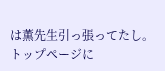は薫先生引っ張ってたし。
トップページに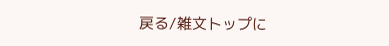戻る/雑文トップに